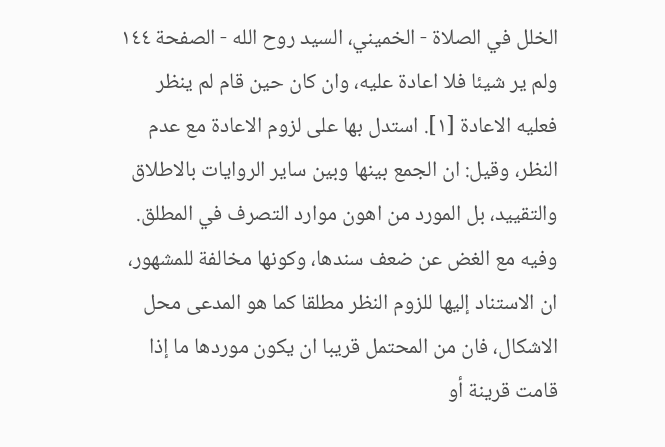الخلل في الصلاة - الخميني، السيد روح الله - الصفحة ١٤٤
ولم ير شيئا فلا اعادة عليه، وان كان حين قام لم ينظر فعليه الاعادة [١]. استدل بها على لزوم الاعادة مع عدم النظر، وقيل: ان الجمع بينها وبين ساير الروايات بالاطلاق والتقييد، بل المورد من اهون موارد التصرف في المطلق. وفيه مع الغض عن ضعف سندها، وكونها مخالفة للمشهور، ان الاستناد إليها للزوم النظر مطلقا كما هو المدعى محل الاشكال، فان من المحتمل قريبا ان يكون موردها ما إذا قامت قرينة أو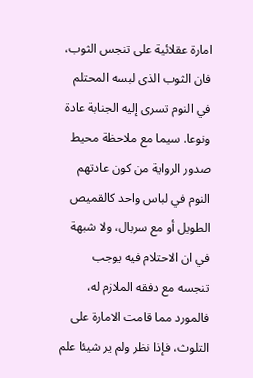امارة عقلائية على تنجس الثوب، فان الثوب الذى لبسه المحتلم في النوم تسرى إليه الجنابة عادة ونوعا. سيما مع ملاحظة محيط صدور الرواية من كون عادتهم النوم في لباس واحد كالقميص الطويل أو مع سربال، ولا شبهة في ان الاحتلام فيه يوجب تنجسه مع دفقه الملازم له، فالمورد مما قامت الامارة على التلوث، فإذا نظر ولم ير شيئا علم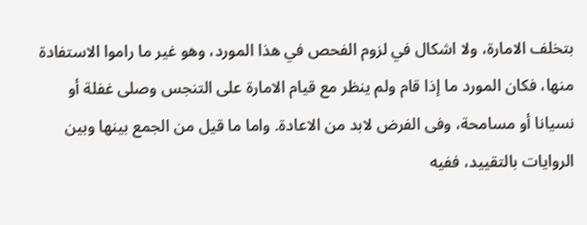بتخلف الامارة، ولا اشكال في لزوم الفحص في هذا المورد، وهو غير ما راموا الاستفادة منها، فكان المورد ما إذا قام ولم ينظر مع قيام الامارة على التنجس وصلى غفلة أو نسيانا أو مسامحة، وفى الفرض لابد من الاعادة. واما ما قيل من الجمع بينها وبين الروايات بالتقييد، ففيه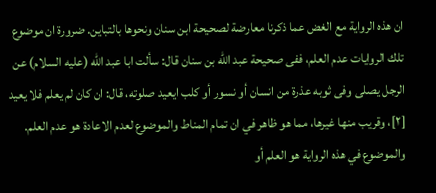ان هذه الرواية مع الغض عما ذكرنا معارضة لصحيحة ابن سنان ونحوها بالتباين. ضرورة ان موضوع تلك الروايات عدم العلم، ففى صحيحة عبد الله بن سنان قال: سألت ابا عبد الله (عليه السلام) عن الرجل يصلى وفى ثوبه عذرة من انسان أو نسور أو كلب ايعيد صلوته، قال: ان كان لم يعلم فلا يعيد [٢]، وقريب منها غيرها، مما هو ظاهر في ان تمام المناط والموضوع لعدم الاعادة هو عدم العلم. والموضوع في هذه الرواية هو العلم أو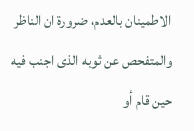الاطمينان بالعدم، ضرورة ان الناظر والمتفحص عن ثوبه الذى اجنب فيه حين قام أو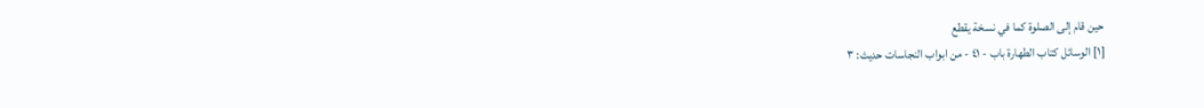حين قام إلى الصلوة كما في نسخة يقطع
[١] الوسائل كتاب الطهارة باب - ٤١ - من ابواب النجاسات حديث: ٣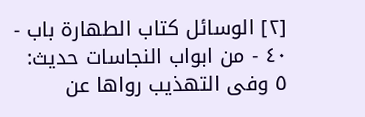[٢] الوسائل كتاب الطهارة باب - ٤٠ - من ابواب النجاسات حديث: ٥ وفى التهذيب رواها عن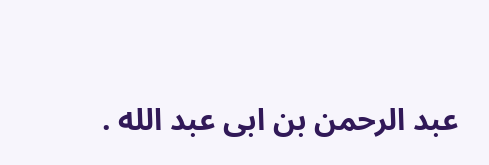عبد الرحمن بن ابى عبد الله .